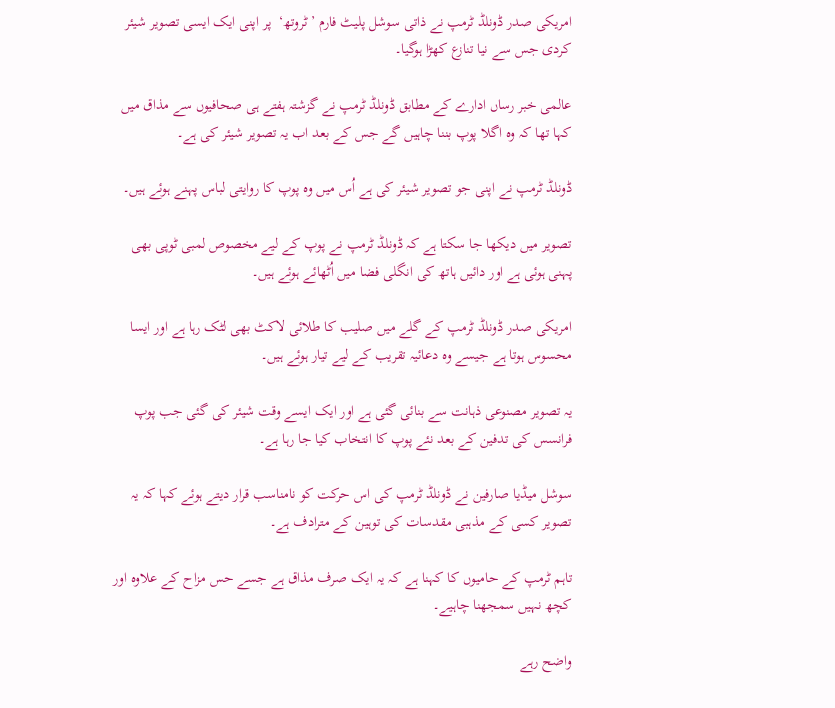امریکی صدر ڈونلڈ ٹرمپ نے ذاتی سوشل پلیٹ فارم ’ٹروتھ‘  پر اپنی ایک ایسی تصویر شیئر کردی جس سے نیا تنازع کھڑا ہوگیا۔

عالمی خبر رساں ادارے کے مطابق ڈونلڈ ٹرمپ نے گزشتہ ہفتے ہی صحافیوں سے مذاق میں کہا تھا کہ وہ اگلا پوپ بننا چاہیں گے جس کے بعد اب یہ تصویر شیئر کی ہے۔

ڈونلڈ ٹرمپ نے اپنی جو تصویر شیئر کی ہے اُس میں وہ پوپ کا روایتی لباس پہنے ہوئے ہیں۔

تصویر میں دیکھا جا سکتا ہے کہ ڈونلڈ ٹرمپ نے پوپ کے لیے مخصوص لمبی ٹوپی بھی پہنی ہوئی ہے اور دائیں ہاتھ کی انگلی فضا میں اُٹھائے ہوئے ہیں۔

امریکی صدر ڈونلڈ ٹرمپ کے گلے میں صلیب کا طلائی لاکٹ بھی لٹک رہا ہے اور ایسا محسوس ہوتا ہے جیسے وہ دعائیہ تقریب کے لیے تیار ہوئے ہیں۔

یہ تصویر مصنوعی ذہانت سے بنائی گئی ہے اور ایک ایسے وقت شیئر کی گئی جب پوپ فرانسس کی تدفین کے بعد نئے پوپ کا انتخاب کیا جا رہا ہے۔

سوشل میڈیا صارفین نے ڈونلڈ ٹرمپ کی اس حرکت کو نامناسب قرار دیتے ہوئے کہا کہ یہ تصویر کسی کے مذہبی مقدسات کی توہین کے مترادف ہے۔

تاہم ٹرمپ کے حامیوں کا کہنا ہے کہ یہ ایک صرف مذاق ہے جسے حس مزاح کے علاوہ اور کچھ نہیں سمجھنا چاہیے۔

واضح رہے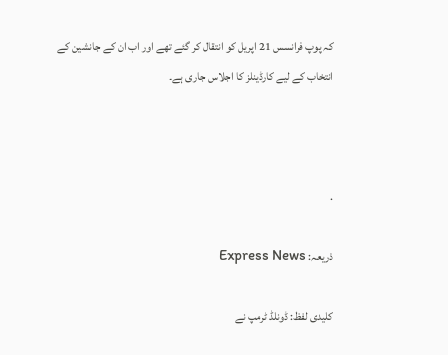کہ پوپ فرانسس 21 اپریل کو انتقال کر گئے تھے اور اب ان کے جانشین کے انتخاب کے لیے کارڈینلز کا اجلاس جاری ہے۔



.

ذریعہ: Express News

کلیدی لفظ: ڈونلڈ ٹرمپ نے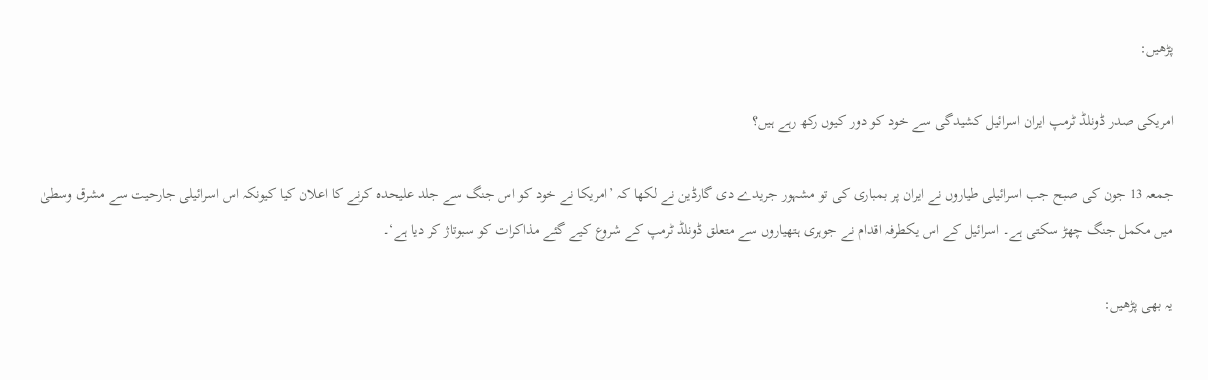پڑھیں:

امریکی صدر ڈونلڈ ٹرمپ ایران اسرائیل کشیدگی سے خود کو دور کیوں رکھ رہے ہیں؟

جمعہ 13 جون کی صبح جب اسرائیلی طیاروں نے ایران پر بمباری کی تو مشہور جریدے دی گارڈین نے لکھا کہ ’امریکا نے خود کو اس جنگ سے جلد علیحدہ کرنے کا اعلان کیا کیونکہ اس اسرائیلی جارحیت سے مشرق وسطیٰ میں مکمل جنگ چھڑ سکتی ہے۔ اسرائیل کے اس یکطرفہ اقدام نے جوہری ہتھیاروں سے متعلق ڈونلڈ ٹرمپ کے شروع کیے گئے مذاکرات کو سبوتاژ کر دیا ہے‘۔

یہ بھی پڑھیں: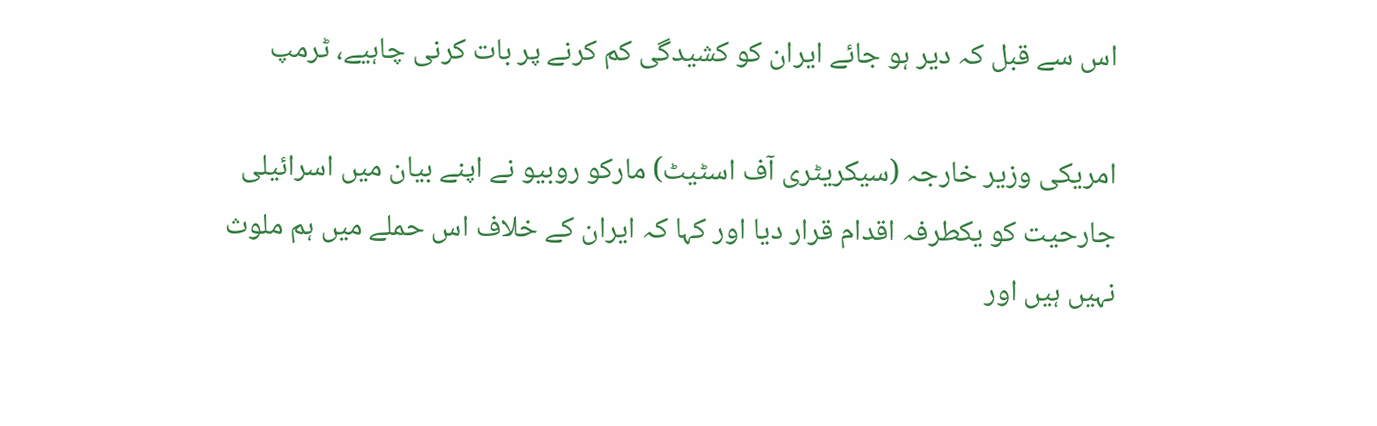اس سے قبل کہ دیر ہو جائے ایران کو کشیدگی کم کرنے پر بات کرنی چاہیے، ٹرمپ

امریکی وزیر خارجہ (سیکریٹری آف اسٹیٹ) مارکو روبیو نے اپنے بیان میں اسرائیلی جارحیت کو یکطرفہ اقدام قرار دیا اور کہا کہ ایران کے خلاف اس حملے میں ہم ملوث نہیں ہیں اور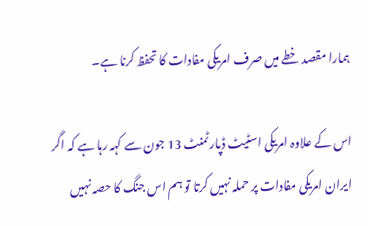ہمارا مقصد خطے میں صرف امریکی مفادات کا تحفظ کرنا ہے۔

اس کے علاوہ امریکی اسٹیٹ ڈپارٹمنٹ 13 جون سے کہہ رہا ہے کہ اگر ایران امریکی مفادات پر حملہ نہیں کرتا تو ہم اس جنگ کا حصہ نہیں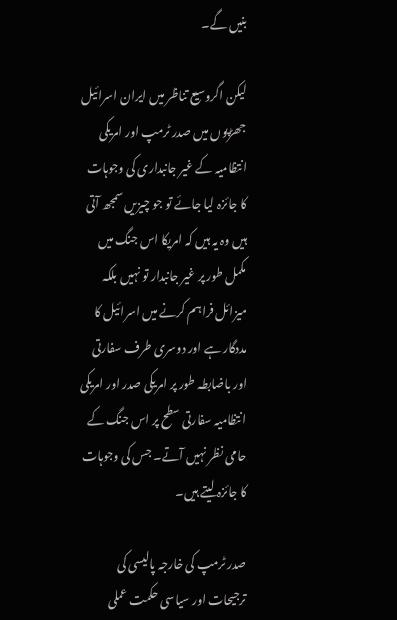بنیں گے۔

لیکن اگروسیع تناظر میں ایران اسرائیل جھڑپوں میں صدر ٹرمپ اور امریکی انتظامیہ کے غیر جانبداری کی وجوہات کا جائزہ لیا جائے تو جو چیزیں سمجھ آتی ہیں وہ یہ ہیں کہ امریکا اس جنگ میں مکمل طور پر غیر جانبدار تو نہیں بلکہ میزائل فراہم کرنے میں اسرائیل کا مددگار ہے اور دوسری طرف سفارتی اور باضابطہ طور پر امریکی صدر اور امریکی انتظامیہ سفارتی سطح پر اس جنگ کے حامی نظر نہیں آتے۔ جس کی وجوہات کا جائزہ لیتے ہیں۔

صدر ٹرمپ کی خارجہ پالیسی کی ترجیحات اور سیاسی حکمت عملی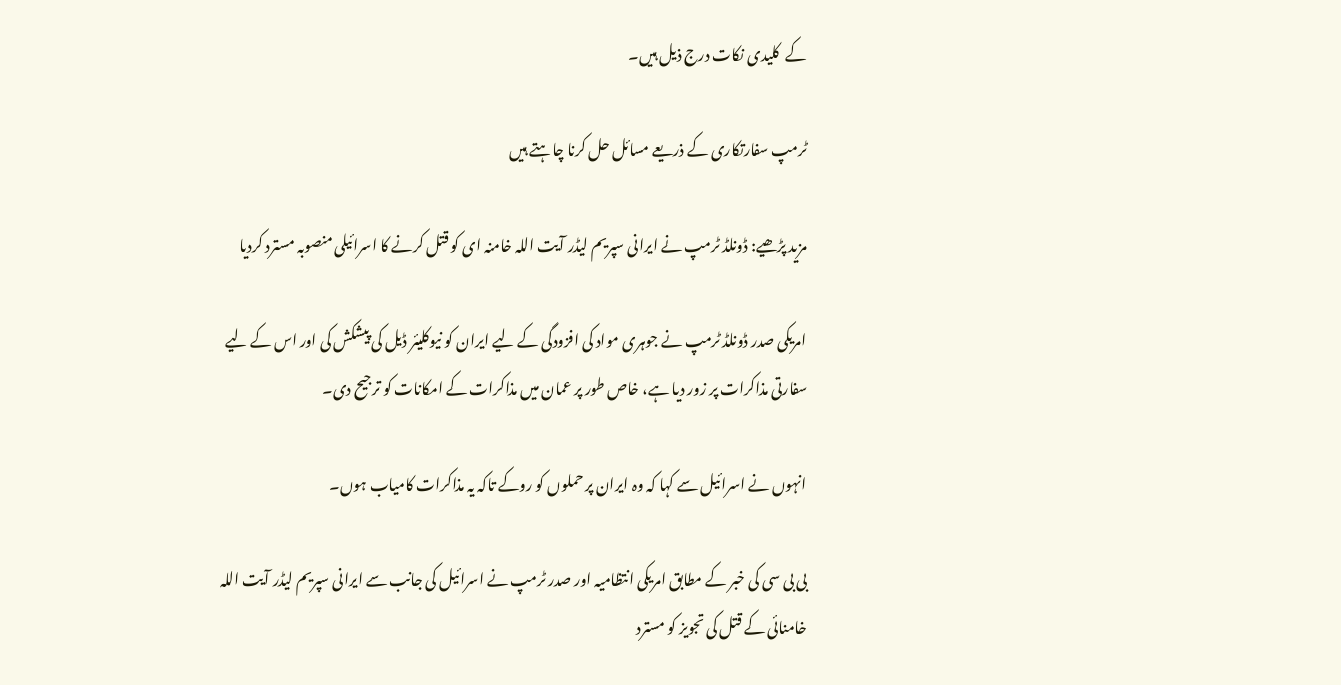کے  کلیدی نکات درج ذیل ہیں۔

ٹرمپ سفارتکاری کے ذریعے مسائل حل کرنا چاہتے ہیں

مزید پڑھیے: ڈونلڈ ٹرمپ نے ایرانی سپریم لیڈر آیت اللہ خامنہ ای کو قتل کرنے کا اسرائیلی منصوبہ مسترد کردیا

امریکی صدر ڈونلڈ ٹرمپ نے جوہری مواد کی افزودگی کے لیے ایران کو نیوکلیئر ڈیل کی پیشکش کی اور اس کے لیے سفارتی مذاکرات پر زور دیا ہے، خاص طور پر عمان میں مذاکرات کے امکانات کو ترجیح دی۔

انہوں نے اسرائیل سے کہا کہ وہ ایران پر حملوں کو روکے تاکہ یہ مذاکرات کامیاب ہوں۔

بی بی سی کی خبر کے مطابق امریکی انتظامیہ اور صدر ٹرمپ نے اسرائیل کی جانب سے ایرانی سپریم لیڈر آیت اللہ خامنائی کے قتل کی تجویز کو مسترد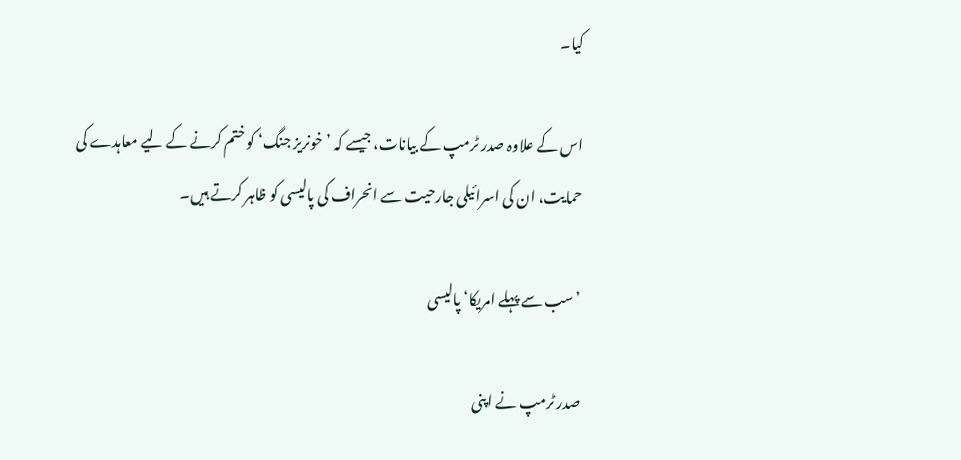کیا۔

اس کے علاوہ صدر ٹرمپ کے بیانات، جیسے کہ ’خونریز جنگ‘ کو ختم کرنے کے لیے معاہدے کی حمایت، ان کی اسرائیلی جارحیت سے انحراف کی پالیسی کو ظاہر کرتے ہیں۔

’سب سے پہلے امریکا‘ پالیسی

صدر ٹرمپ نے اپنی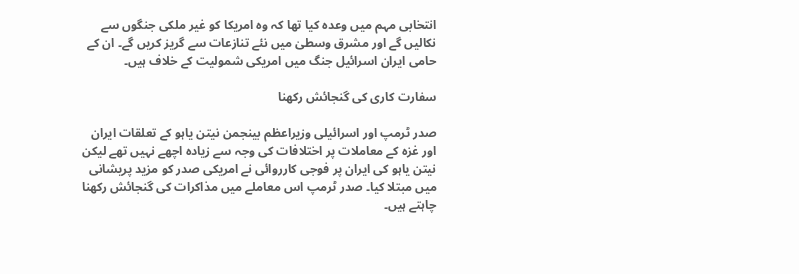انتخابی مہم میں وعدہ کیا تھا کہ وہ امریکا کو غیر ملکی جنگوں سے نکالیں گے اور مشرق وسطیٰ میں نئے تنازعات سے گریز کریں گے۔ ان کے حامی ایران اسرائیل جنگ میں امریکی شمولیت کے خلاف ہیں۔

سفارت کاری کی گنجائش رکھنا

صدر ٹرمپ اور اسرائیلی وزیراعظم بینجمن نیتن یاہو کے تعلقات ایران اور غزہ کے معاملات پر اختلافات کی وجہ سے زیادہ اچھے نہیں تھے لیکن نیتن یاہو کی ایران پر فوجی کارروائی نے امریکی صدر کو مزید پریشانی میں مبتلا کیا۔ صدر ٹرمپ اس معاملے میں مذاکرات کی گنجائش رکھنا چاہتے ہیں۔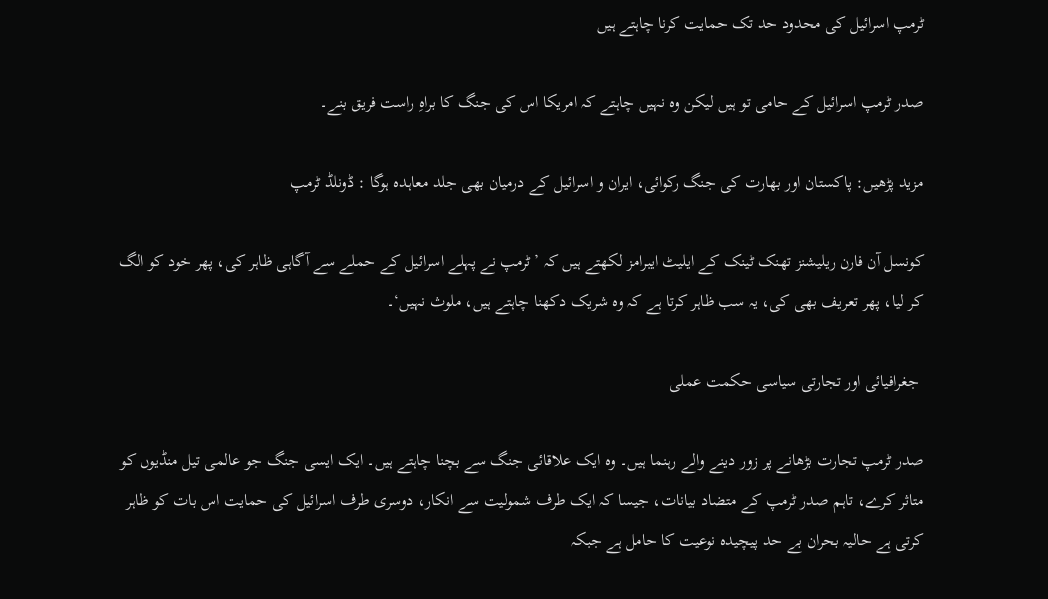ٹرمپ اسرائیل کی محدود حد تک حمایت کرنا چاہتے ہیں

صدر ٹرمپ اسرائیل کے حامی تو ہیں لیکن وہ نہیں چاہتے کہ امریکا اس کی جنگ کا براہِ راست فریق بنے۔

مزید پڑھیں: پاکستان اور بھارت کی جنگ رکوائی، ایران و اسرائیل کے درمیان بھی جلد معاہدہ ہوگا : ڈونلڈ ٹرمپ

کونسل آن فارن ریلیشنز تھنک ٹینک کے ایلیٹ ایبرامز لکھتے ہیں کہ ’ٹرمپ نے پہلے اسرائیل کے حملے سے آگاہی ظاہر کی، پھر خود کو الگ کر لیا، پھر تعریف بھی کی، یہ سب ظاہر کرتا ہے کہ وہ شریک دکھنا چاہتے ہیں، ملوث نہیں‘۔

 جغرافیائی اور تجارتی سیاسی حکمت عملی

صدر ٹرمپ تجارت بڑھانے پر زور دینے والے رہنما ہیں۔ وہ ایک علاقائی جنگ سے بچنا چاہتے ہیں۔ ایک ایسی جنگ جو عالمی تیل منڈیوں کو متاثر کرے، تاہم صدر ٹرمپ کے متضاد بیانات، جیسا کہ ایک طرف شمولیت سے انکار، دوسری طرف اسرائیل کی حمایت اس بات کو ظاہر کرتی ہے حالیہ بحران بے حد پیچیدہ نوعیت کا حامل ہے جبکہ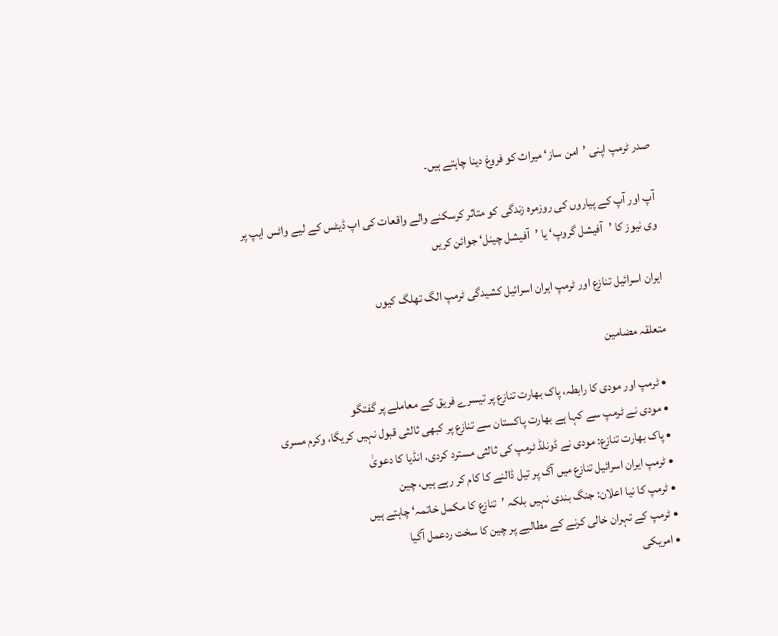صدر ٹرمپ اپنی ’امن ساز‘ میراث کو فروغ دینا چاہتے ہیں۔

آپ اور آپ کے پیاروں کی روزمرہ زندگی کو متاثر کرسکنے والے واقعات کی اپ ڈیٹس کے لیے واٹس ایپ پر وی نیوز کا ’آفیشل گروپ‘ یا ’آفیشل چینل‘ جوائن کریں

ایران اسرائیل تنازع اور ٹرمپ ایران اسرائیل کشیدگی ٹرمپ الگ تھلگ کیوں

متعلقہ مضامین

  • ٹرمپ اور مودی کا رابطہ، پاک بھارت تنازع پر تیسرے فریق کے معاملے پر گفتگو
  • مودی نے ٹرمپ سے کہا ہے بھارت پاکستان سے تنازع پر کبھی ثالثی قبول نہیں کریگا، وکرم مسری
  • پاک بھارت تنازع: مودی نے ڈونلڈ ٹرمپ کی ثالثی مسترد کردی، انڈیا کا دعویٰ
  • ٹرمپ ایران اسرائیل تنازع میں آگ پر تیل ڈالنے کا کام کر رہے ہیں، چین
  • ٹرمپ کا نیا اعلان: جنگ بندی نہیں بلکہ ’تنازع کا مکمل خاتمہ‘ چاہتے ہیں
  • ٹرمپ کے تہران خالی کرنے کے مطالبے پر چین کا سخت ردعمل آگیا
  • امریکی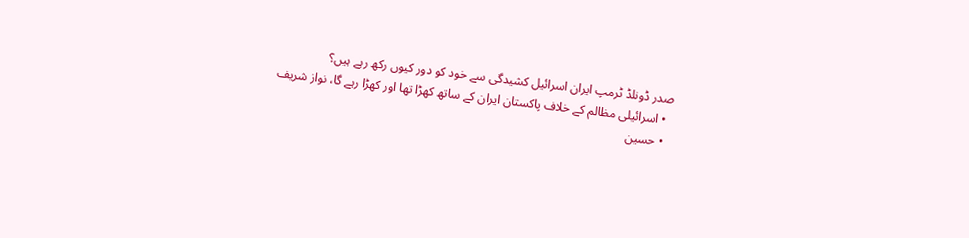صدر ڈونلڈ ٹرمپ ایران اسرائیل کشیدگی سے خود کو دور کیوں رکھ رہے ہیں؟
  • اسرائیلی مظالم کے خلاف پاکستان ایران کے ساتھ کھڑا تھا اور کھڑا رہے گا، نواز شریف
  • حسین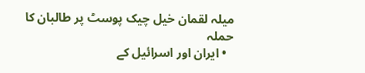میلہ لقمان خیل چیک پوسٹ پر طالبان کا حملہ
  • ایران اور اسرائیل کے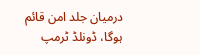درمیان جلد امن قائم ہوگا، ڈونلڈ ٹرمپ